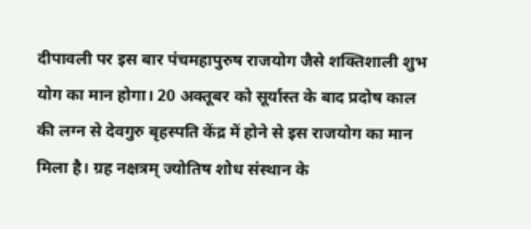दीपावली पर इस बार पंचमहापुरुष राजयोग जैसे शक्तिशाली शुभ योग का मान होगा। 20 अक्तूबर को सूर्यास्त के बाद प्रदोष काल की लग्न से देवगुरु बृहस्पति केंद्र में होने से इस राजयोग का मान मिला है। ग्रह नक्षत्रम् ज्योतिष शोध संस्थान के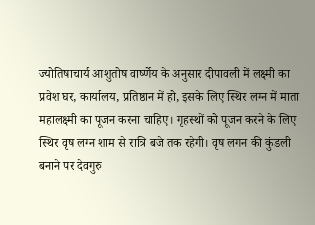ज्योतिषाचार्य आशुतोष वार्ष्णेय के अनुसार दीपावली में लक्ष्मी का प्रवेश घर, कार्यालय, प्रतिष्ठान में हो, इसके लिए स्थिर लग्न में माता महालक्ष्मी का पूजन करना चाहिए। गृहस्थों को पूजन करने के लिए स्थिर वृष लग्न शाम से रात्रि बजे तक रहेगी। वृष लगन की कुंडली बनाने पर देवगुरु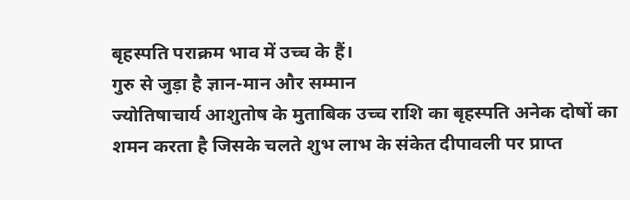बृहस्पति पराक्रम भाव में उच्च के हैं।
गुरु से जुड़ा है ज्ञान-मान और सम्मान
ज्योतिषाचार्य आशुतोष के मुताबिक उच्च राशि का बृहस्पति अनेक दोषों का शमन करता है जिसके चलते शुभ लाभ के संकेत दीपावली पर प्राप्त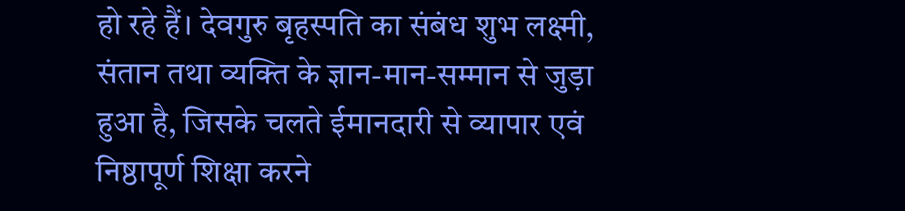हो रहे हैं। देवगुरु बृहस्पति का संबंध शुभ लक्ष्मी, संतान तथा व्यक्ति के ज्ञान-मान-सम्मान से जुड़ा हुआ है, जिसके चलते ईमानदारी से व्यापार एवं निष्ठापूर्ण शिक्षा करने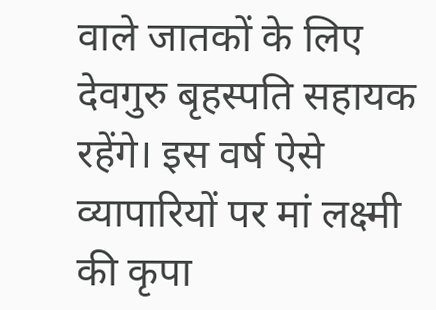वाले जातकों के लिए देवगुरु बृहस्पति सहायक रहेंगे। इस वर्ष ऐसे व्यापारियों पर मां लक्ष्मी की कृपा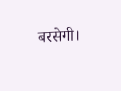बरसेगी।